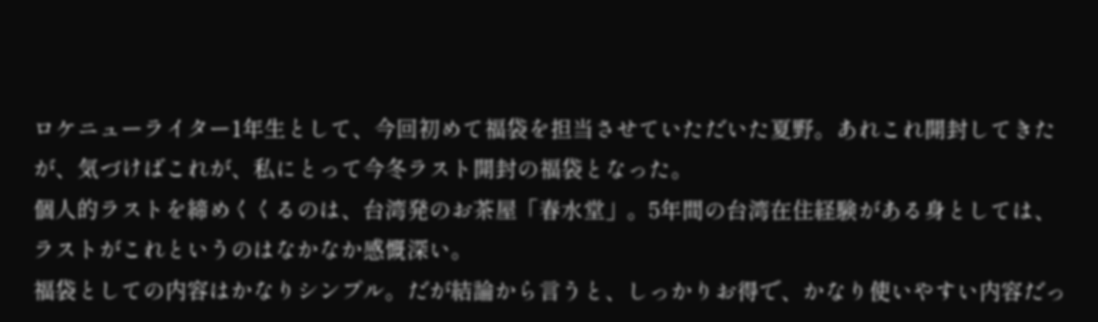ロケニューライター1年生として、今回初めて福袋を担当させていただいた夏野。あれこれ開封してきたが、気づけばこれが、私にとって今冬ラスト開封の福袋となった。
個人的ラストを締めくくるのは、台湾発のお茶屋「春水堂」。5年間の台湾在住経験がある身としては、ラストがこれというのはなかなか感慨深い。
福袋としての内容はかなりシンプル。だが結論から言うと、しっかりお得で、かなり使いやすい内容だっ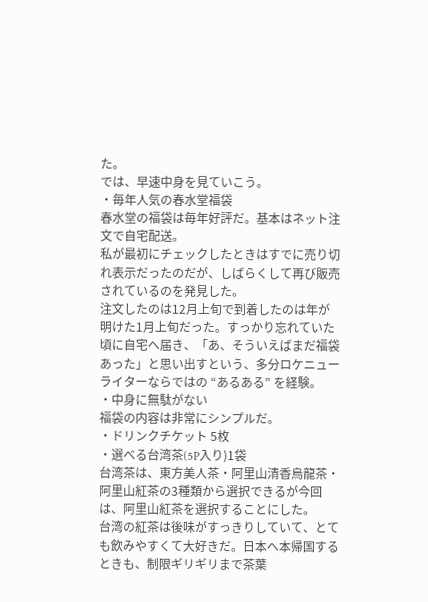た。
では、早速中身を見ていこう。
・毎年人気の春水堂福袋
春水堂の福袋は毎年好評だ。基本はネット注文で自宅配送。
私が最初にチェックしたときはすでに売り切れ表示だったのだが、しばらくして再び販売されているのを発見した。
注文したのは12月上旬で到着したのは年が明けた1月上旬だった。すっかり忘れていた頃に自宅へ届き、「あ、そういえばまだ福袋あった」と思い出すという、多分ロケニューライターならではの “あるある” を経験。
・中身に無駄がない
福袋の内容は非常にシンプルだ。
・ドリンクチケット 5枚
・選べる台湾茶(5P入り)1袋
台湾茶は、東方美人茶・阿里山清香烏龍茶・阿里山紅茶の3種類から選択できるが今回は、阿里山紅茶を選択することにした。
台湾の紅茶は後味がすっきりしていて、とても飲みやすくて大好きだ。日本へ本帰国するときも、制限ギリギリまで茶葉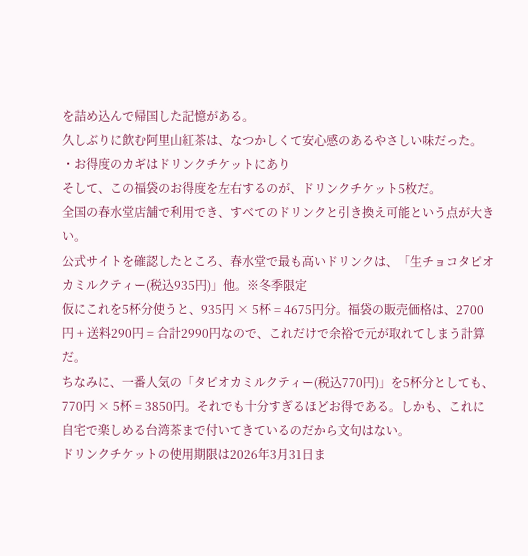を詰め込んで帰国した記憶がある。
久しぶりに飲む阿里山紅茶は、なつかしくて安心感のあるやさしい味だった。
・お得度のカギはドリンクチケットにあり
そして、この福袋のお得度を左右するのが、ドリンクチケット5枚だ。
全国の春水堂店舗で利用でき、すべてのドリンクと引き換え可能という点が大きい。
公式サイトを確認したところ、春水堂で最も高いドリンクは、「生チョコタピオカミルクティー(税込935円)」他。※冬季限定
仮にこれを5杯分使うと、935円 × 5杯 = 4675円分。福袋の販売価格は、2700円 + 送料290円 = 合計2990円なので、これだけで余裕で元が取れてしまう計算だ。
ちなみに、一番人気の「タピオカミルクティー(税込770円)」を5杯分としても、770円 × 5杯 = 3850円。それでも十分すぎるほどお得である。しかも、これに自宅で楽しめる台湾茶まで付いてきているのだから文句はない。
ドリンクチケットの使用期限は2026年3月31日ま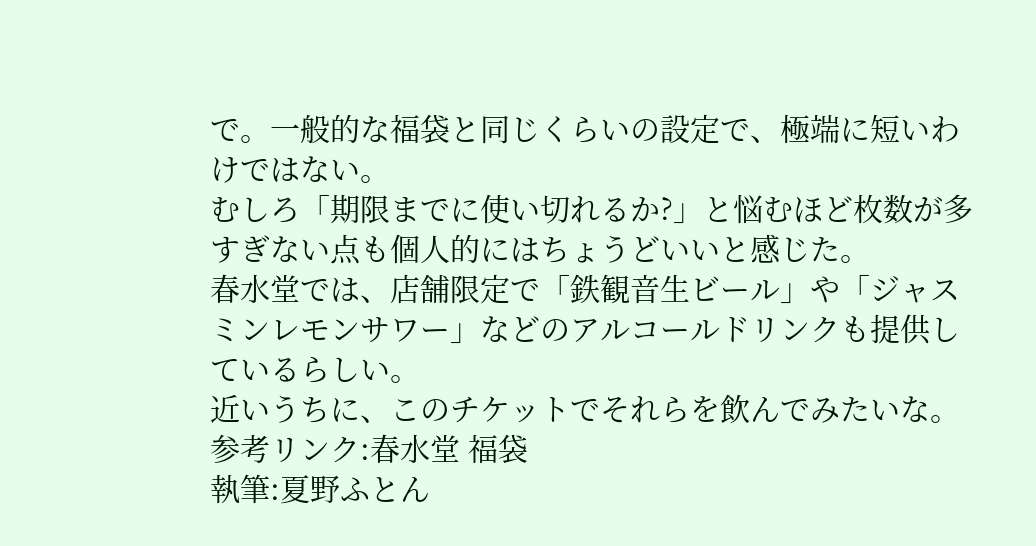で。一般的な福袋と同じくらいの設定で、極端に短いわけではない。
むしろ「期限までに使い切れるか?」と悩むほど枚数が多すぎない点も個人的にはちょうどいいと感じた。
春水堂では、店舗限定で「鉄観音生ビール」や「ジャスミンレモンサワー」などのアルコールドリンクも提供しているらしい。
近いうちに、このチケットでそれらを飲んでみたいな。
参考リンク:春水堂 福袋
執筆:夏野ふとん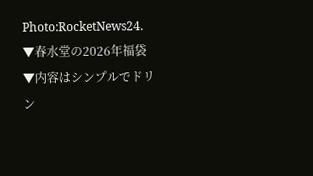Photo:RocketNews24.
▼春水堂の2026年福袋
▼内容はシンプルでドリン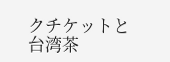クチケットと台湾茶